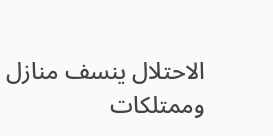الاحتلال ينسف منازل وممتلكات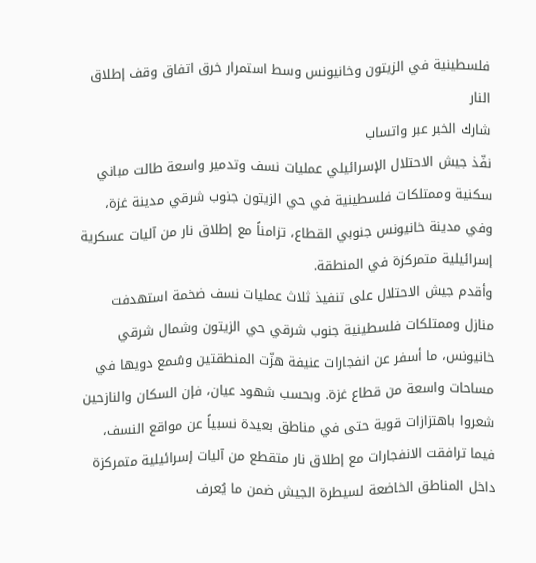فلسطينية في الزيتون وخانيونس وسط استمرار خرق اتفاق وقف إطلاق النار
شارك الخبر عبر واتساب
نفّذ جيش الاحتلال الإسرائيلي عمليات نسف وتدمير واسعة طالت مباني سكنية وممتلكات فلسطينية في حي الزيتون جنوب شرقي مدينة غزة، وفي مدينة خانيونس جنوبي القطاع، تزامناً مع إطلاق نار من آليات عسكرية إسرائيلية متمركزة في المنطقة.
وأقدم جيش الاحتلال على تنفيذ ثلاث عمليات نسف ضخمة استهدفت منازل وممتلكات فلسطينية جنوب شرقي حي الزيتون وشمال شرقي خانيونس، ما أسفر عن انفجارات عنيفة هزّت المنطقتين وسُمع دويها في مساحات واسعة من قطاع غزة. وبحسب شهود عيان، فإن السكان والنازحين شعروا باهتزازات قوية حتى في مناطق بعيدة نسبياً عن مواقع النسف، فيما ترافقت الانفجارات مع إطلاق نار متقطع من آليات إسرائيلية متمركزة داخل المناطق الخاضعة لسيطرة الجيش ضمن ما يُعرف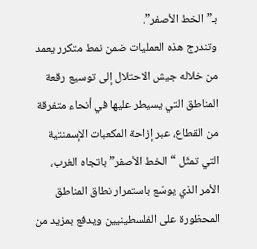بـ”الخط الأصفر”.
وتندرج هذه العمليات ضمن نمط متكرر يعمد من خلاله جيش الاحتلال إلى توسيع رقعة المناطق التي يسيطر عليها في أنحاء متفرقة من القطاع، عبر إزاحة المكعبات الإسمنتية التي تمثّل “الخط الأصفر” باتجاه الغرب، الأمر الذي يوسّع باستمرار نطاق المناطق المحظورة على الفلسطينيين ويدفع بمزيد من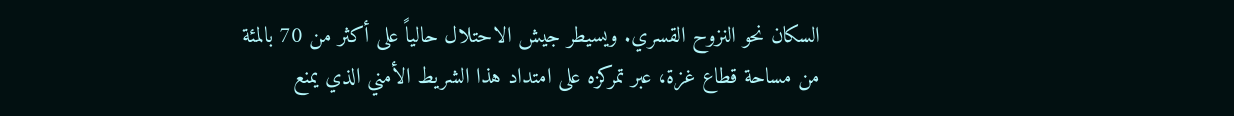السكان نحو النزوح القسري. ويسيطر جيش الاحتلال حالياً على أكثر من 70 بالمئة من مساحة قطاع غزة، عبر تمركزه على امتداد هذا الشريط الأمني الذي يمنع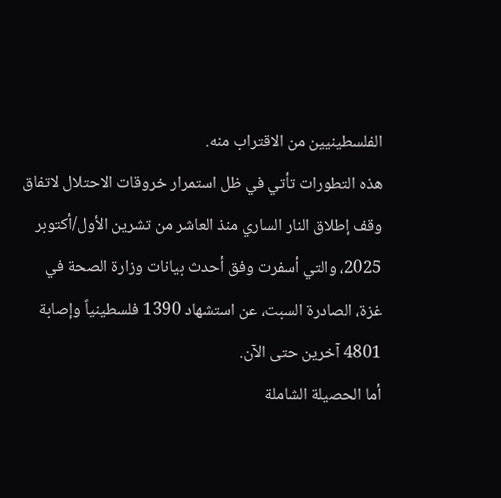الفلسطينيين من الاقتراب منه.
هذه التطورات تأتي في ظل استمرار خروقات الاحتلال لاتفاق وقف إطلاق النار الساري منذ العاشر من تشرين الأول/أكتوبر 2025، والتي أسفرت وفق أحدث بيانات وزارة الصحة في غزة، الصادرة السبت، عن استشهاد 1390 فلسطينياً وإصابة 4801 آخرين حتى الآن.
أما الحصيلة الشاملة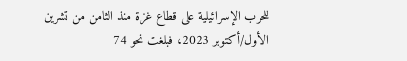للحرب الإسرائيلية على قطاع غزة منذ الثامن من تشرين الأول/أكتوبر 2023، فبلغت نحو 74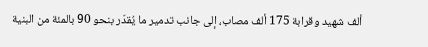ألف شهيد وقرابة 175 ألف مصاب، إلى جانب تدمير ما يُقدّر بنحو 90 بالمئة من البنية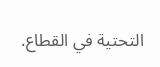التحتية في القطاع.